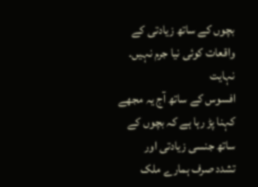بچوں کے ساتھ زیادتی کے واقعات کوئی نیا جرم نہیں. نہایت
افسوس کے ساتھ آج یہ مجھے کہنا پڑ رہا ہے کہ بچوں کے ساتھ جنسی زیادتی اور
تشدد صرف ہمارے ملک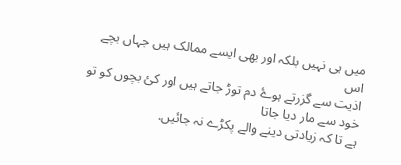میں ہی نہیں بلکہ اور بھی ایسے ممالک ہیں جہاں بچے اس
اذیت سے گزرتے ہوۓ دم توڑ جاتے ہیں اور کئ بچوں کو تو خود سے مار دیا جاتا
ہے تا کہ زیادتی دینے والے پکڑے نہ جائیں.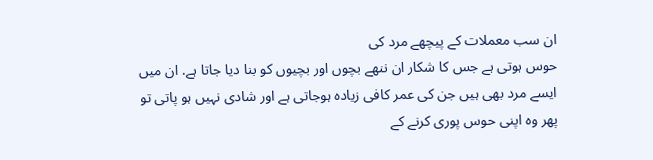ان سب معملات کے پیچھے مرد کی
حوس ہوتی ہے جس کا شکار ان ننھے بچوں اور بچیوں کو بنا دیا جاتا ہے. ان میں
ایسے مرد بھی ہیں جن کی عمر کافی زیادہ ہوجاتی ہے اور شادی نہیں ہو پاتی تو
پھر وہ اپنی حوس پوری کرنے کے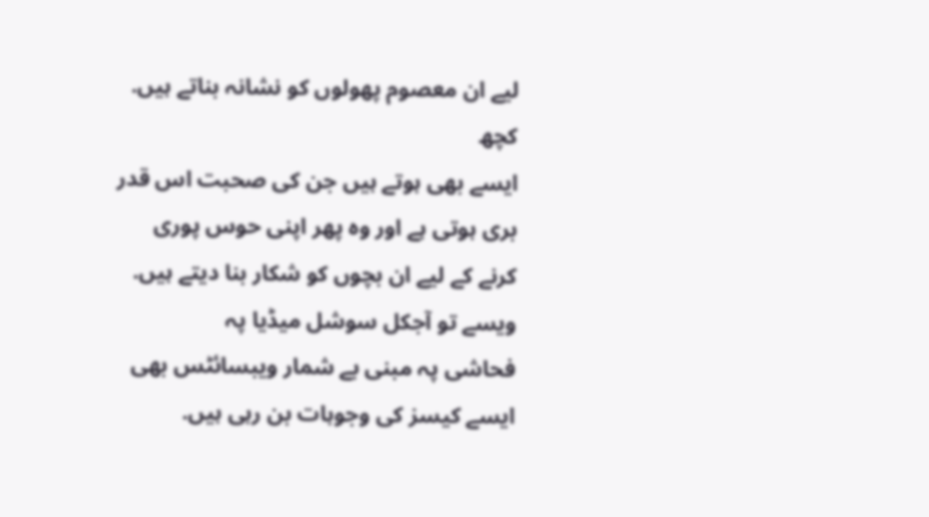لیے ان معصوم پھولوں کو نشانہ بناتے ہیں. کچھ
ایسے بھی ہوتے ہیں جن کی صحبت اس قدر بری ہوتی ہے اور وہ پھر اپنی حوس پوری
کرنے کے لیے ان بچوں کو شکار بنا دیتے ہیں. ویسے تو آجکل سوشل میڈیا پہ
فحاشی پہ مبنی بے شمار ویبسائٹس بھی ایسے کیسز کی وجوہات بن رہی ہیں.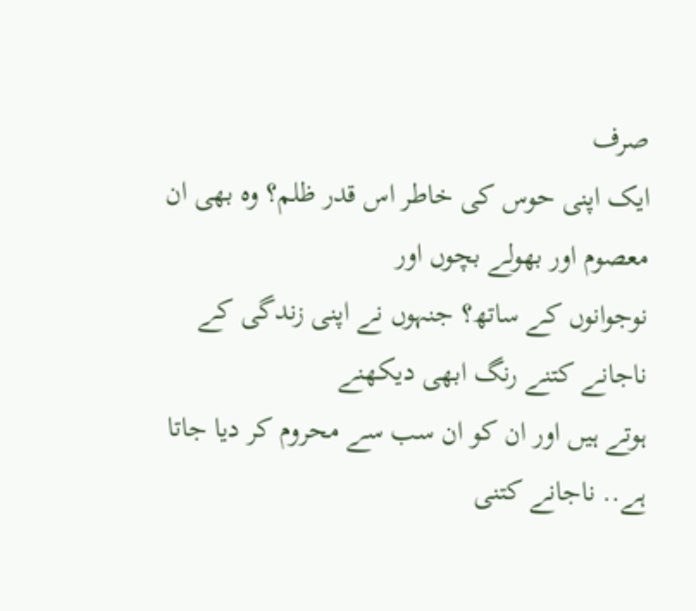صرف
ایک اپنی حوس کی خاطر اس قدر ظلم؟ وہ بھی ان معصوم اور بھولے بچوں اور
نوجوانوں کے ساتھ؟ جنہوں نے اپنی زندگی کے ناجانے کتنے رنگ ابھی دیکھنے
ہوتے ہیں اور ان کو ان سب سے محروم کر دیا جاتا ہے.. ناجانے کتنی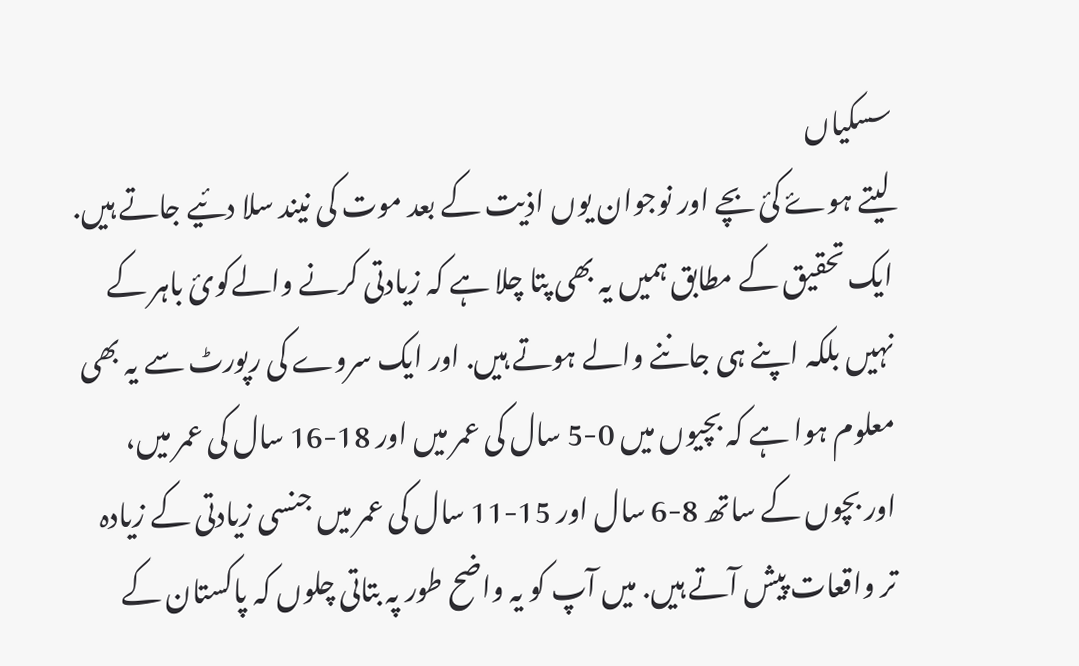سسکیاں
لیتے ہوۓ کئ بچے اور نوجوان یوں اذیت کے بعد موت کی نیند سلا دئیے جاتے ہیں.
ایک تحقیق کے مطابق ہمیں یہ بھی پتا چلا ہے کہ زیادتی کرنے والےکوئ باہر کے
نہیں بلکہ اپنے ہی جاننے والے ہوتے ہیں. اور ایک سروے کی رپورٹ سے یہ بھی
معلوم ہوا ہے کہ بچیوں میں 0-5 سال کی عمر میں اور 18-16 سال کی عمر میں،
اور بچوں کے ساتھ 8-6 سال اور 15-11 سال کی عمر میں جنسی زیادتی کے زیادہ
تر واقعات پیش آتے ہیں. میں آپ کو یہ واضح طور پہ بتاتی چلوں کہ پاکستان کے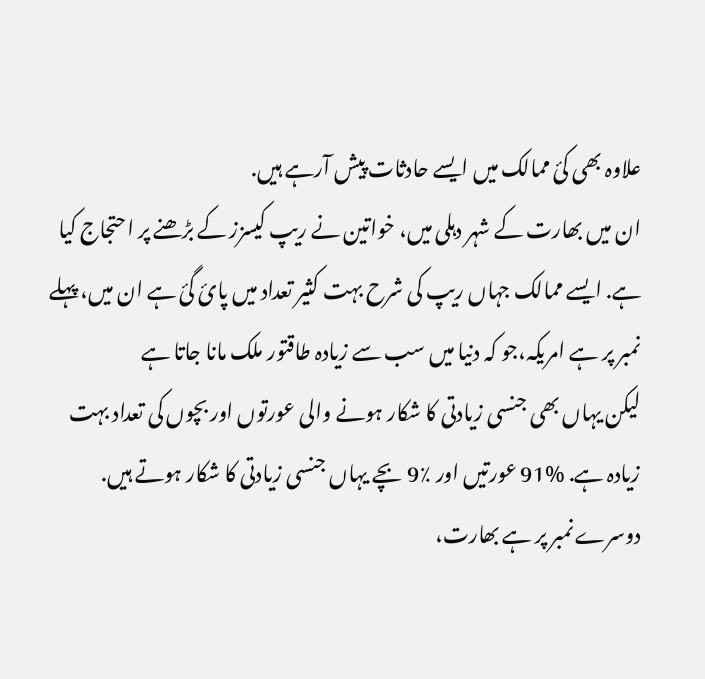علاوہ بھی کئ ممالک میں ایسے حادثات پیش آرہے ہیں.
ان میں بھارت کے شہر دہلی میں، خواتین نے ریپ کیسزز کے بڑھنے پر احتجاج کیا
ہے. ایسے ممالک جہاں ریپ کی شرح بہت کثیر تعداد میں پائ گئ ہے ان میں، پہلے
نمبر پر ہے امریکہ،جو کہ دنیا میں سب سے زیادہ طاقتور ملک مانا جاتا ہے
لیکن یہاں بھی جنسی زیادتی کا شکار ہونے والی عورتوں اور بچوں کی تعداد بہت
زیادہ ہے. %91 عورتیں اور ٪9 بچے یہاں جنسی زیادتی کا شکار ہوتے ہیں.
دوسرے نمبر پر ہے بھارت،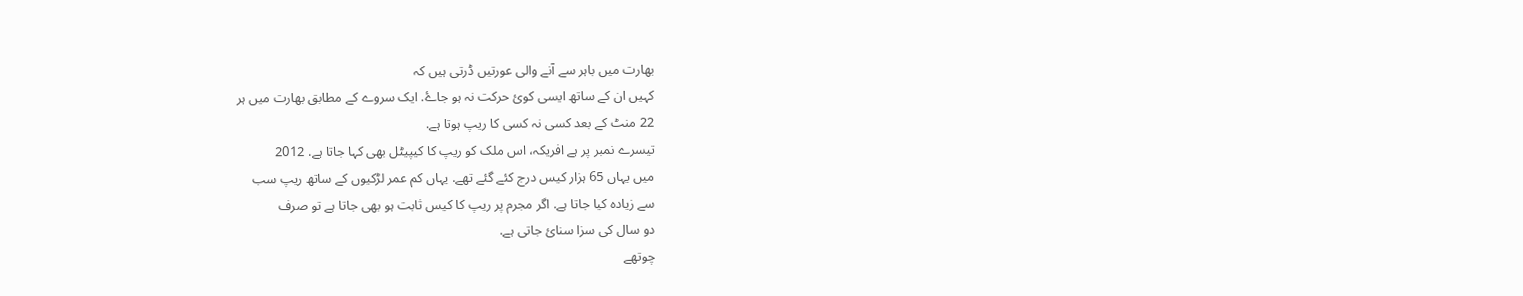بھارت میں باہر سے آنے والی عورتیں ڈرتی ہیں کہ
کہیں ان کے ساتھ ایسی کوئ حرکت نہ ہو جاۓ. ایک سروے کے مطابق بھارت میں ہر
22 منٹ کے بعد کسی نہ کسی کا ریپ ہوتا ہے.
تیسرے نمبر پر ہے افریکہ، اس ملک کو ریپ کا کیپیٹل بھی کہا جاتا ہے. 2012
میں یہاں 65 ہزار کیس درج کئے گئے تھے. یہاں کم عمر لڑکیوں کے ساتھ ریپ سب
سے زیادہ کیا جاتا ہے. اگر مجرم پر ریپ کا کیس ثابت ہو بھی جاتا ہے تو صرف
دو سال کی سزا سنائ جاتی ہے.
چوتھے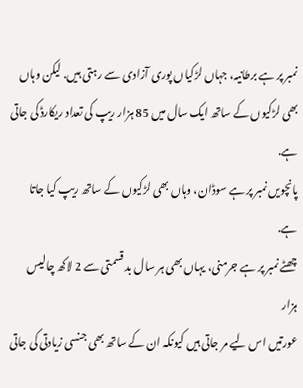نمبر پر ہے برطانیہ، جہاں لڑکیاں پوری آزادی سے رہتی ہیں. لیکن وہاں
بھی لڑکیوں کے ساتھ ایک سال میں 85 ہزار ریپ کی تعداد ریکارڈ کی جاتی ہے.
پانچویں نمبر پر ہے سوڈان، وہاں بھی لڑکیوں کے ساتھ ریپ کیا جاتا ہے.
چھٹے نمبر پر ہے جرمنی، یہاں بھی ہر سال بد قسمتی سے 2 لاکھ چالیس ہزار
عورتیں اس لیے مر جاتی ہیں کیونکہ ان کے ساتھ بھی جنسی زیادتی کی جاتی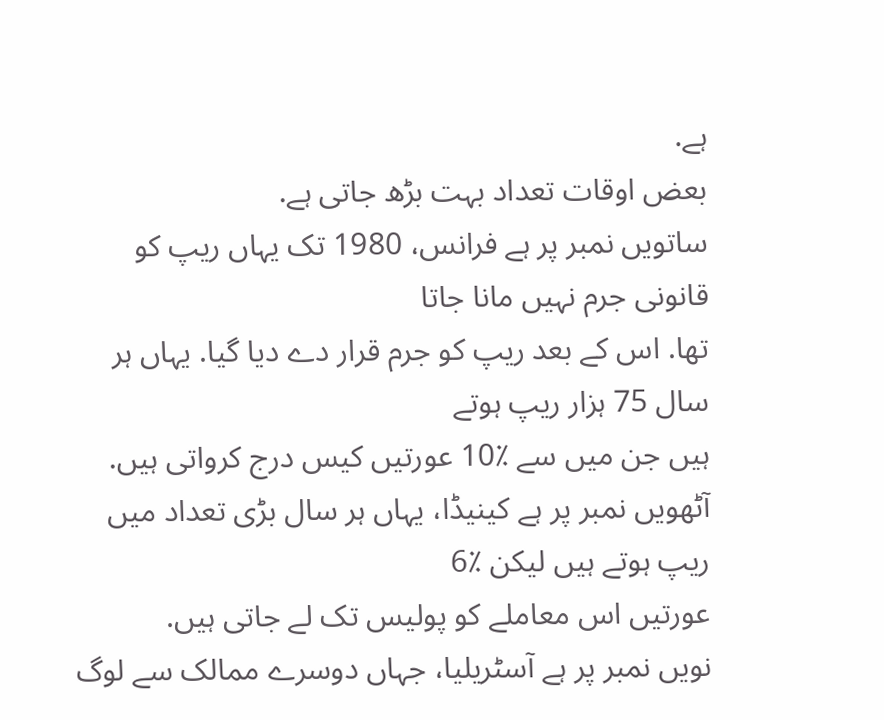ہے.
بعض اوقات تعداد بہت بڑھ جاتی ہے.
ساتویں نمبر پر ہے فرانس، 1980 تک یہاں ریپ کو قانونی جرم نہیں مانا جاتا
تھا. اس کے بعد ریپ کو جرم قرار دے دیا گیا. یہاں ہر سال 75 ہزار ریپ ہوتے
ہیں جن میں سے ٪10 عورتیں کیس درج کرواتی ہیں.
آٹھویں نمبر پر ہے کینیڈا، یہاں ہر سال بڑی تعداد میں ریپ ہوتے ہیں لیکن ٪6
عورتیں اس معاملے کو پولیس تک لے جاتی ہیں.
نویں نمبر پر ہے آسٹریلیا، جہاں دوسرے ممالک سے لوگ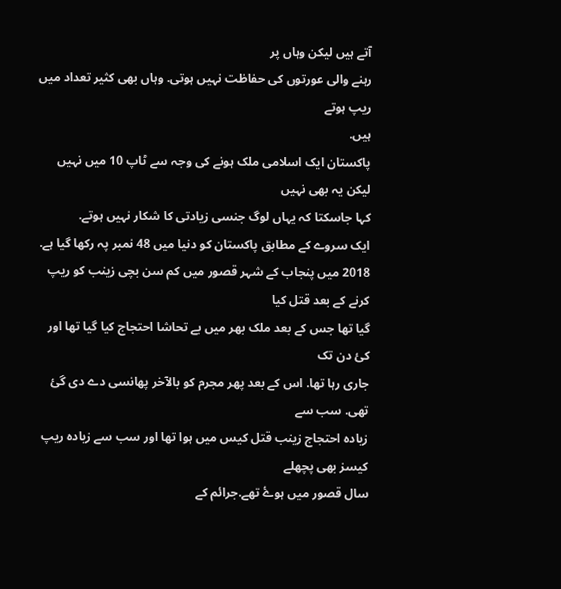آتے ہیں لیکن وہاں پر
رہنے والی عورتوں کی حفاظت نہیں ہوتی. وہاں بھی کثیر تعداد میں ریپ ہوتے
ہیں.
پاکستان ایک اسلامی ملک ہونے کی وجہ سے ٹاپ 10 میں نہیں لیکن یہ بھی نہیں
کہا جاسکتا کہ یہاں لوگ جنسی زیادتی کا شکار نہیں ہوتے.
ایک سروے کے مطابق پاکستان کو دنیا میں 48 نمبر پہ رکھا گیا ہے.
2018 میں پنجاب کے شہر قصور میں کم سن بچی زینب کو ریپ کرنے کے بعد قتل کیا
گیا تھا جس کے بعد ملک بھر میں بے تحاشا احتجاج کیا گیا تھا اور کئ دن تک
جاری رہا تھا. اس کے بعد پھر مجرم کو بالآخر پھانسی دے دی گئ تھی. سب سے
زیادہ احتجاج زینب قتل کیس میں ہوا تھا اور سب سے زیادہ ریپ کیسز بھی پچھلے
سال قصور میں ہوۓ تھے.جرائم کے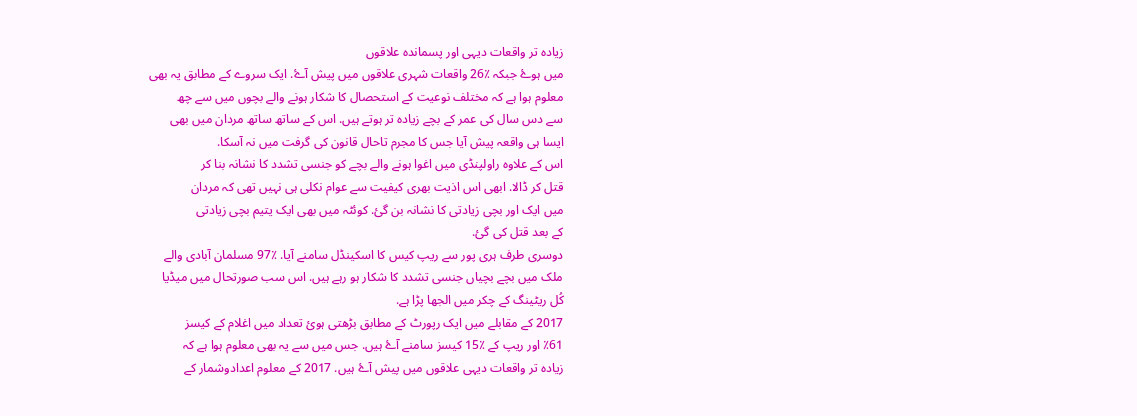زیادہ تر واقعات دیہی اور پسماندہ علاقوں
میں ہوۓ جبکہ ٪26 واقعات شہری علاقوں میں پیش آۓ. ایک سروے کے مطابق یہ بھی
معلوم ہوا ہے کہ مختلف نوعیت کے استحصال کا شکار ہونے والے بچوں میں سے چھ
سے دس سال کی عمر کے بچے زیادہ تر ہوتے ہیں. اس کے ساتھ ساتھ مردان میں بھی
ایسا ہی واقعہ پیش آیا جس کا مجرم تاحال قانون کی گرفت میں نہ آسکا.
اس کے علاوہ راولپنڈی میں اغوا ہونے والے بچے کو جنسی تشدد کا نشانہ بنا کر
قتل کر ڈالا. ابھی اس اذیت بھری کیفیت سے عوام نکلی ہی نہیں تھی کہ مردان
میں ایک اور بچی زیادتی کا نشانہ بن گئ. کوئٹہ میں بھی ایک یتیم بچی زیادتی
کے بعد قتل کی گئ.
دوسری طرف ہری پور سے ریپ کیس کا اسکینڈل سامنے آیا. ٪97 مسلمان آبادی والے
ملک میں بچے بچیاں جنسی تشدد کا شکار ہو رہے ہیں. اس سب صورتحال میں میڈیا
کُل ریٹینگ کے چکر میں الجھا پڑا ہے.
2017 کے مقابلے میں ایک رپورٹ کے مطابق بڑھتی ہوئ تعداد میں اغلام کے کیسز
٪61 اور ریپ کے ٪15 کیسز سامنے آۓ ہیں. جس میں سے یہ بھی معلوم ہوا ہے کہ
زیادہ تر واقعات دیہی علاقوں میں پیش آۓ ہیں. 2017 کے معلوم اعدادوشمار کے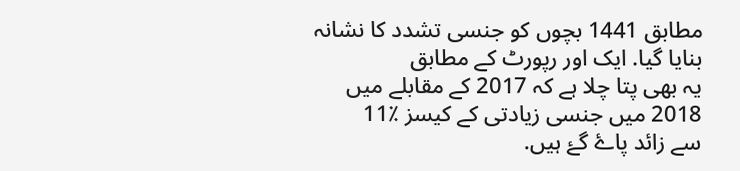مطابق 1441 بچوں کو جنسی تشدد کا نشانہ بنایا گیا. ایک اور رپورٹ کے مطابق
یہ بھی پتا چلا ہے کہ 2017 کے مقابلے میں 2018 میں جنسی زیادتی کے کیسز ٪11
سے زائد پاۓ گۓ ہیں.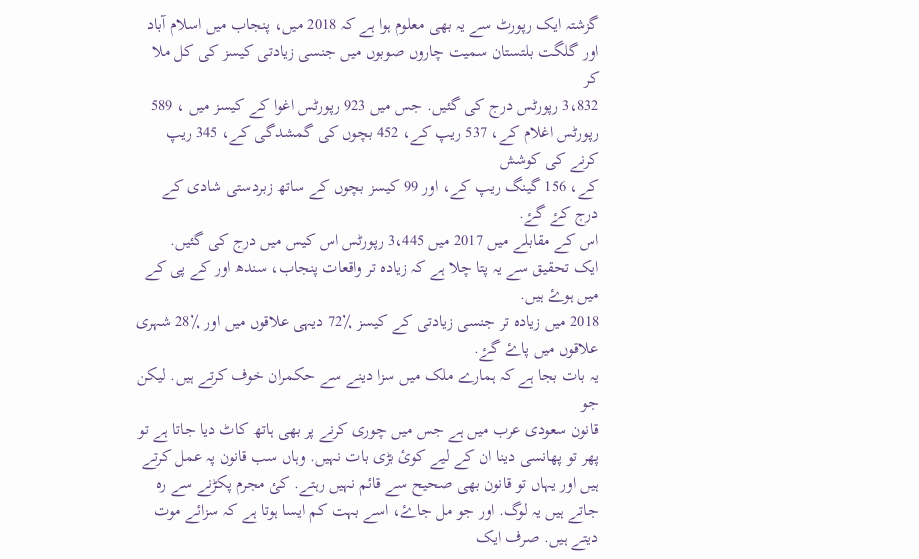گزشتہ ایک رپورٹ سے یہ بھی معلوم ہوا ہے کہ 2018 میں، پنجاب میں اسلام آباد
اور گلگت بلتستان سمیت چاروں صوبوں میں جنسی زیادتی کیسز کی کل ملا کر
3،832 رپورٹس درج کی گئیں. جس میں 923 رپورٹس اغوا کے کیسز میں ، 589
رپورٹس اغلام کے، 537 ریپ کے، 452 بچوں کی گمشدگی کے، 345 ریپ کرنے کی کوشش
کے، 156 گینگ ریپ کے، اور 99 کیسز بچوں کے ساتھ زبردستی شادی کے درج کۓ گۓ.
اس کے مقابلے میں 2017 میں 3،445 رپورٹس اس کیس میں درج کی گئیں.
ایک تحقیق سے یہ پتا چلا ہے کہ زیادہ تر واقعات پنجاب، سندھ اور کے پی کے
میں ہوۓ ہیں.
2018 میں زیادہ تر جنسی زیادتی کے کیسز ٪72 دیہی علاقوں میں اور ٪28 شہری
علاقوں میں پاۓ گۓ.
یہ بات بجا ہے کہ ہمارے ملک میں سزا دینے سے حکمران خوف کرتے ہیں. لیکن جو
قانون سعودی عرب میں ہے جس میں چوری کرنے پر بھی ہاتھ کاٹ دیا جاتا ہے تو
پھر تو پھانسی دینا ان کے لیے کوئ بڑی بات نہیں. وہاں سب قانون پہ عمل کرتے
ہیں اور یہاں تو قانون بھی صحیح سے قائم نہیں رہتے. کئ مجرم پکڑنے سے رہ
جاتے ہیں یہ لوگ. اور جو مل جاۓ، اسے بہت کم ایسا ہوتا ہے کہ سزائے موت
دیتے ہیں. صرف ایک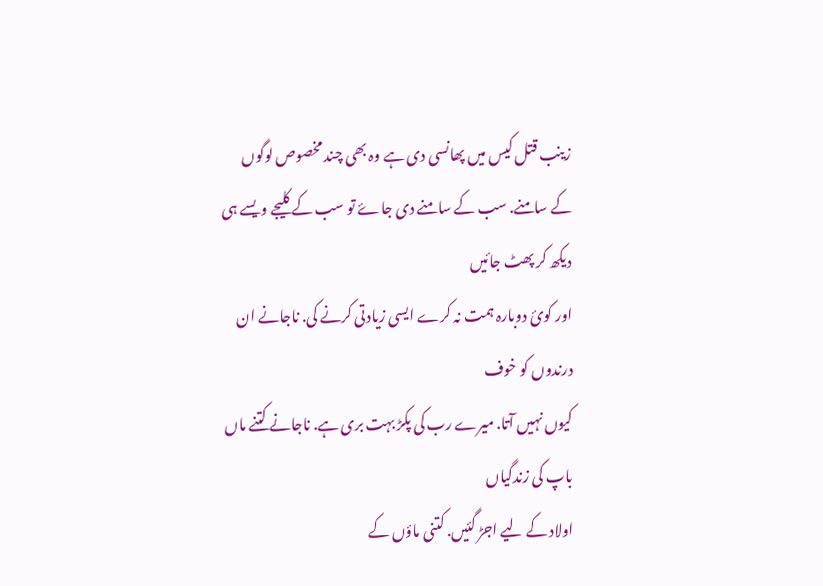زینب قتل کیس میں پھانسی دی ہے وہ بھی چند مخصوص لوگوں
کے سامنے. سب کے سامنے دی جاۓ تو سب کے کلیجے ویسے ہی دیکھ کر پھٹ جائیں
اور کوئ دوبارہ ہمت نہ کرے ایسی زیادتی کرنے کی. ناجانے ان درندوں کو خوف
کیوں نہیں آتا. میرے رب کی پکڑ بہت بری ہے. ناجانے کتنے ماں باپ کی زندگیاں
اولاد کے لیے اجڑ گئیں. کتنی ماؤں کے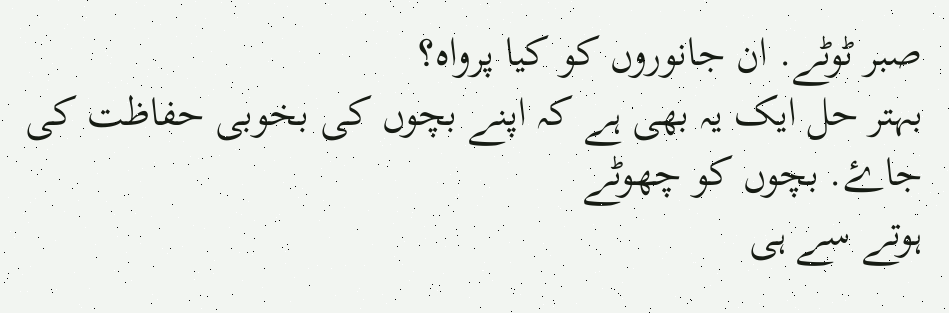صبر ٹوٹے. ان جانوروں کو کیا پرواہ؟
بہتر حل ایک یہ بھی ہے کہ اپنے بچوں کی بخوبی حفاظت کی جاۓ. بچوں کو چھوٹے
ہوتے سے ہی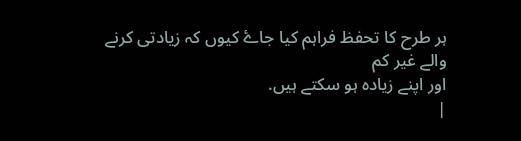ہر طرح کا تحفظ فراہم کیا جاۓ کیوں کہ زیادتی کرنے والے غیر کم
اور اپنے زیادہ ہو سکتے ہیں.
|